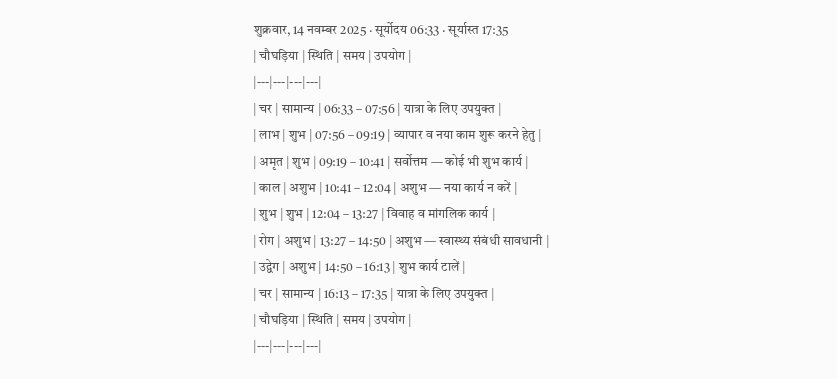शुक्रवार, 14 नवम्बर 2025 · सूर्योदय 06:33 · सूर्यास्त 17:35
| चौघड़िया | स्थिति | समय | उपयोग |
|---|---|---|---|
| चर | सामान्य | 06:33 – 07:56 | यात्रा के लिए उपयुक्त |
| लाभ | शुभ | 07:56 – 09:19 | व्यापार व नया काम शुरू करने हेतु |
| अमृत | शुभ | 09:19 – 10:41 | सर्वोत्तम — कोई भी शुभ कार्य |
| काल | अशुभ | 10:41 – 12:04 | अशुभ — नया कार्य न करें |
| शुभ | शुभ | 12:04 – 13:27 | विवाह व मांगलिक कार्य |
| रोग | अशुभ | 13:27 – 14:50 | अशुभ — स्वास्थ्य संबंधी सावधानी |
| उद्वेग | अशुभ | 14:50 – 16:13 | शुभ कार्य टालें |
| चर | सामान्य | 16:13 – 17:35 | यात्रा के लिए उपयुक्त |
| चौघड़िया | स्थिति | समय | उपयोग |
|---|---|---|---|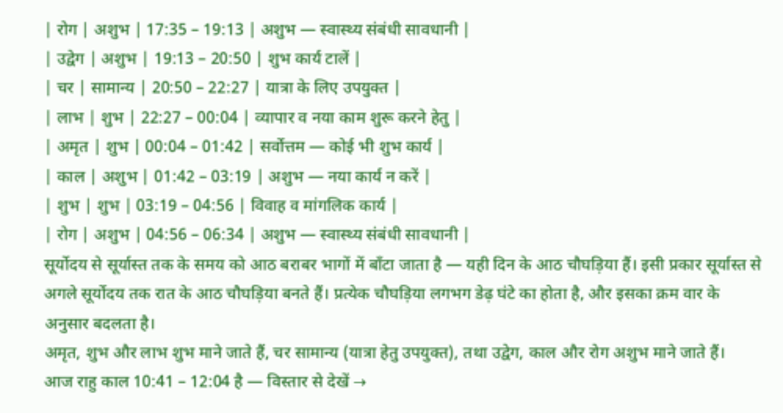| रोग | अशुभ | 17:35 – 19:13 | अशुभ — स्वास्थ्य संबंधी सावधानी |
| उद्वेग | अशुभ | 19:13 – 20:50 | शुभ कार्य टालें |
| चर | सामान्य | 20:50 – 22:27 | यात्रा के लिए उपयुक्त |
| लाभ | शुभ | 22:27 – 00:04 | व्यापार व नया काम शुरू करने हेतु |
| अमृत | शुभ | 00:04 – 01:42 | सर्वोत्तम — कोई भी शुभ कार्य |
| काल | अशुभ | 01:42 – 03:19 | अशुभ — नया कार्य न करें |
| शुभ | शुभ | 03:19 – 04:56 | विवाह व मांगलिक कार्य |
| रोग | अशुभ | 04:56 – 06:34 | अशुभ — स्वास्थ्य संबंधी सावधानी |
सूर्योदय से सूर्यास्त तक के समय को आठ बराबर भागों में बाँटा जाता है — यही दिन के आठ चौघड़िया हैं। इसी प्रकार सूर्यास्त से अगले सूर्योदय तक रात के आठ चौघड़िया बनते हैं। प्रत्येक चौघड़िया लगभग डेढ़ घंटे का होता है, और इसका क्रम वार के अनुसार बदलता है।
अमृत, शुभ और लाभ शुभ माने जाते हैं, चर सामान्य (यात्रा हेतु उपयुक्त), तथा उद्वेग, काल और रोग अशुभ माने जाते हैं।
आज राहु काल 10:41 – 12:04 है — विस्तार से देखें →